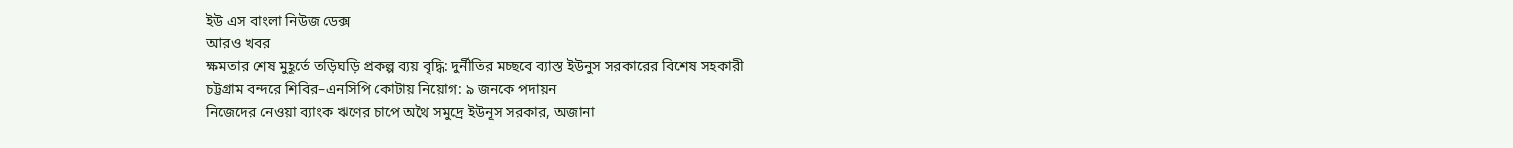ইউ এস বাংলা নিউজ ডেক্স
আরও খবর
ক্ষমতার শেষ মুহূর্তে তড়িঘড়ি প্রকল্প ব্যয় বৃদ্ধি: দুর্নীতির মচ্ছবে ব্যাস্ত ইউনুস সরকারের বিশেষ সহকারী
চট্টগ্রাম বন্দরে শিবির–এনসিপি কোটায় নিয়োগ: ৯ জনকে পদায়ন
নিজেদের নেওয়া ব্যাংক ঋণের চাপে অথৈ সমুদ্রে ইউনূস সরকার, অজানা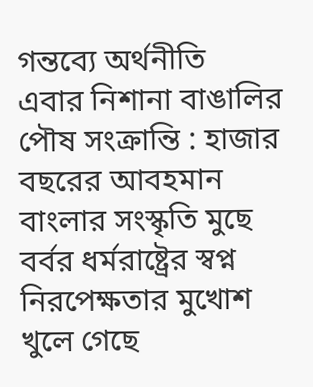গন্তব্যে অর্থনীতি
এবার নিশানা বাঙালির পৌষ সংক্রান্তি : হাজার বছরের আবহমান বাংলার সংস্কৃতি মুছে বর্বর ধর্মরাষ্ট্রের স্বপ্ন
নিরপেক্ষতার মুখোশ খুলে গেছে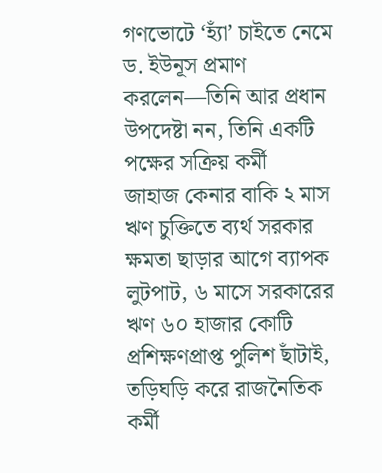গণভোটে ‘হ্যাঁ’ চাইতে নেমে ড. ইউনূস প্রমাণ করলেন—তিনি আর প্রধান উপদেষ্টা নন, তিনি একটি পক্ষের সক্রিয় কর্মী
জাহাজ কেনার বাকি ২ মাস ঋণ চুক্তিতে ব্যর্থ সরকার
ক্ষমতা ছাড়ার আগে ব্যাপক লুটপাট, ৬ মাসে সরকারের ঋণ ৬০ হাজার কোটি
প্রশিক্ষণপ্রাপ্ত পুলিশ ছাঁটাই, তড়িঘড়ি করে রাজনৈতিক কর্মী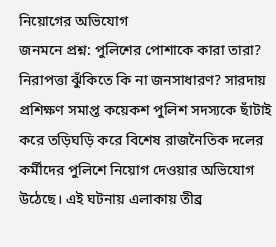নিয়োগের অভিযোগ
জনমনে প্রশ্ন: পুলিশের পোশাকে কারা তারা? নিরাপত্তা ঝুঁকিতে কি না জনসাধারণ? সারদায় প্রশিক্ষণ সমাপ্ত কয়েকশ পুলিশ সদস্যকে ছাঁটাই করে তড়িঘড়ি করে বিশেষ রাজনৈতিক দলের কর্মীদের পুলিশে নিয়োগ দেওয়ার অভিযোগ উঠেছে। এই ঘটনায় এলাকায় তীব্র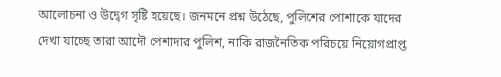আলোচনা ও উদ্বেগ সৃষ্টি হয়েছে। জনমনে প্রশ্ন উঠেছে, পুলিশের পোশাকে যাদের দেখা যাচ্ছে তারা আদৌ পেশাদার পুলিশ, নাকি রাজনৈতিক পরিচয়ে নিয়োগপ্রাপ্ত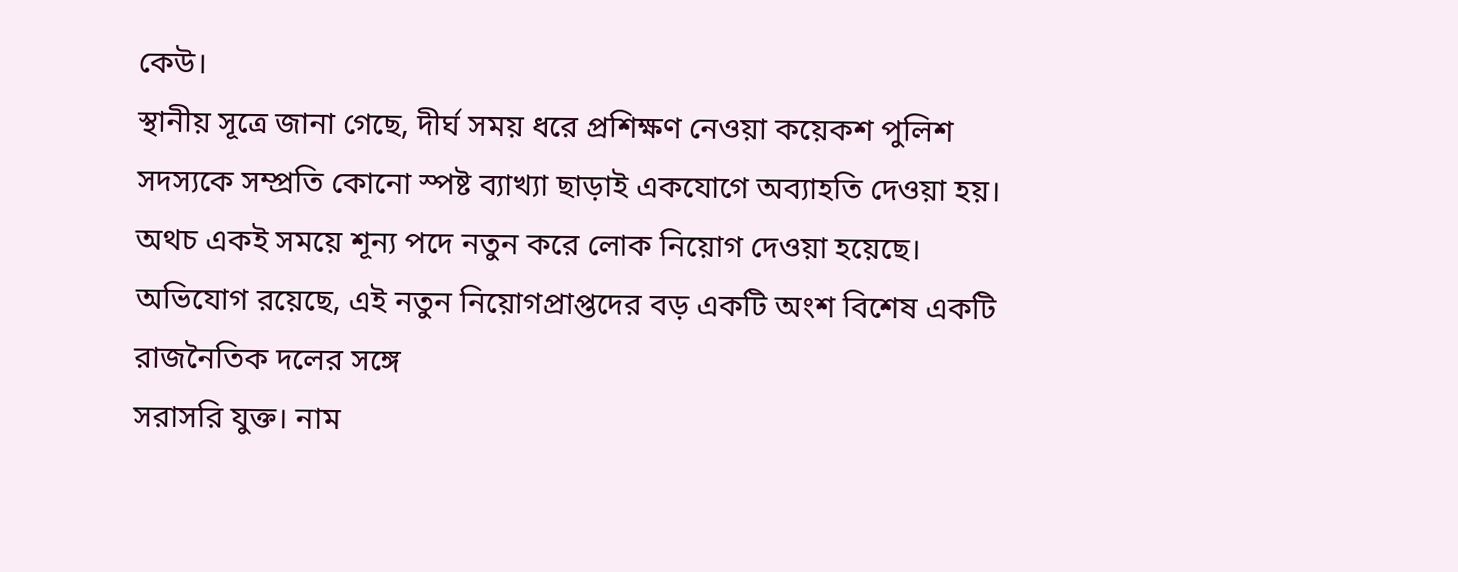কেউ।
স্থানীয় সূত্রে জানা গেছে, দীর্ঘ সময় ধরে প্রশিক্ষণ নেওয়া কয়েকশ পুলিশ সদস্যকে সম্প্রতি কোনো স্পষ্ট ব্যাখ্যা ছাড়াই একযোগে অব্যাহতি দেওয়া হয়। অথচ একই সময়ে শূন্য পদে নতুন করে লোক নিয়োগ দেওয়া হয়েছে। অভিযোগ রয়েছে, এই নতুন নিয়োগপ্রাপ্তদের বড় একটি অংশ বিশেষ একটি রাজনৈতিক দলের সঙ্গে
সরাসরি যুক্ত। নাম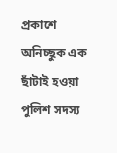প্রকাশে অনিচ্ছুক এক ছাঁটাই হওয়া পুলিশ সদস্য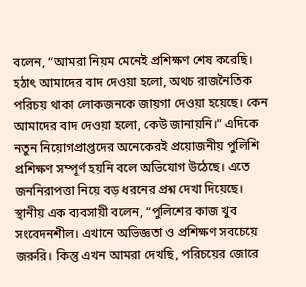বলেন, “আমরা নিয়ম মেনেই প্রশিক্ষণ শেষ করেছি। হঠাৎ আমাদের বাদ দেওয়া হলো, অথচ রাজনৈতিক পরিচয় থাকা লোকজনকে জায়গা দেওয়া হয়েছে। কেন আমাদের বাদ দেওয়া হলো, কেউ জানায়নি।” এদিকে নতুন নিয়োগপ্রাপ্তদের অনেকেরই প্রয়োজনীয় পুলিশি প্রশিক্ষণ সম্পূর্ণ হয়নি বলে অভিযোগ উঠেছে। এতে জননিরাপত্তা নিয়ে বড় ধরনের প্রশ্ন দেখা দিয়েছে। স্থানীয় এক ব্যবসায়ী বলেন, “পুলিশের কাজ খুব সংবেদনশীল। এখানে অভিজ্ঞতা ও প্রশিক্ষণ সবচেয়ে জরুরি। কিন্তু এখন আমরা দেখছি, পরিচয়ের জোরে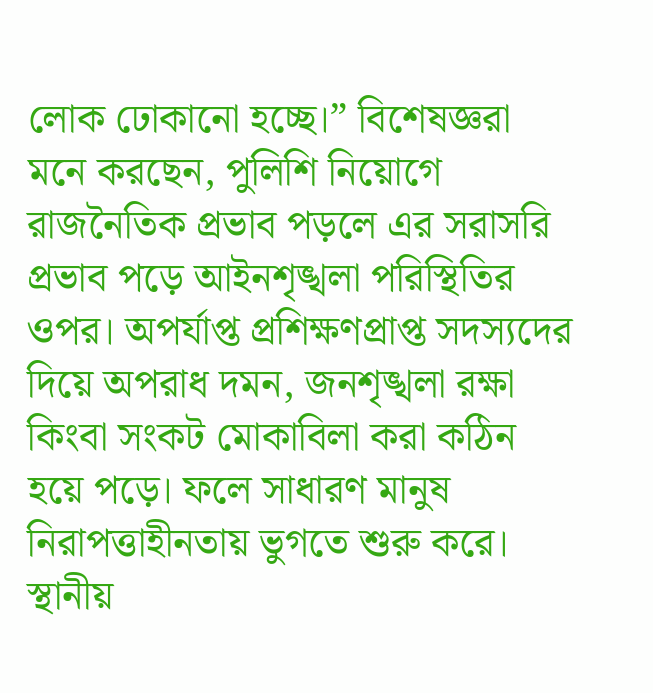লোক ঢোকানো হচ্ছে।” বিশেষজ্ঞরা মনে করছেন, পুলিশি নিয়োগে রাজনৈতিক প্রভাব পড়লে এর সরাসরি প্রভাব পড়ে আইনশৃঙ্খলা পরিস্থিতির ওপর। অপর্যাপ্ত প্রশিক্ষণপ্রাপ্ত সদস্যদের দিয়ে অপরাধ দমন, জনশৃঙ্খলা রক্ষা
কিংবা সংকট মোকাবিলা করা কঠিন হয়ে পড়ে। ফলে সাধারণ মানুষ নিরাপত্তাহীনতায় ভুগতে শুরু করে। স্থানীয়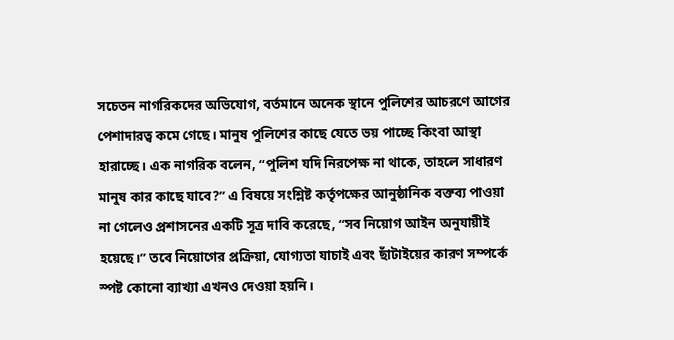সচেতন নাগরিকদের অভিযোগ, বর্তমানে অনেক স্থানে পুলিশের আচরণে আগের পেশাদারত্ব কমে গেছে। মানুষ পুলিশের কাছে যেতে ভয় পাচ্ছে কিংবা আস্থা হারাচ্ছে। এক নাগরিক বলেন, “পুলিশ যদি নিরপেক্ষ না থাকে, তাহলে সাধারণ মানুষ কার কাছে যাবে?” এ বিষয়ে সংশ্লিষ্ট কর্তৃপক্ষের আনুষ্ঠানিক বক্তব্য পাওয়া না গেলেও প্রশাসনের একটি সূত্র দাবি করেছে, “সব নিয়োগ আইন অনুযায়ীই হয়েছে।” তবে নিয়োগের প্রক্রিয়া, যোগ্যতা যাচাই এবং ছাঁটাইয়ের কারণ সম্পর্কে স্পষ্ট কোনো ব্যাখ্যা এখনও দেওয়া হয়নি।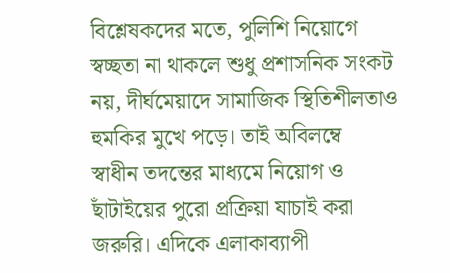বিশ্লেষকদের মতে, পুলিশি নিয়োগে স্বচ্ছতা না থাকলে শুধু প্রশাসনিক সংকট নয়, দীর্ঘমেয়াদে সামাজিক স্থিতিশীলতাও হুমকির মুখে পড়ে। তাই অবিলম্বে
স্বাধীন তদন্তের মাধ্যমে নিয়োগ ও ছাঁটাইয়ের পুরো প্রক্রিয়া যাচাই করা জরুরি। এদিকে এলাকাব্যাপী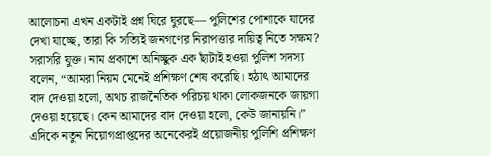আলোচনা এখন একটাই প্রশ্ন ঘিরে ঘুরছে— পুলিশের পোশাকে যাদের দেখা যাচ্ছে, তারা কি সত্যিই জনগণের নিরাপত্তার দায়িত্ব নিতে সক্ষম?
সরাসরি যুক্ত। নাম প্রকাশে অনিচ্ছুক এক ছাঁটাই হওয়া পুলিশ সদস্য বলেন, “আমরা নিয়ম মেনেই প্রশিক্ষণ শেষ করেছি। হঠাৎ আমাদের বাদ দেওয়া হলো, অথচ রাজনৈতিক পরিচয় থাকা লোকজনকে জায়গা দেওয়া হয়েছে। কেন আমাদের বাদ দেওয়া হলো, কেউ জানায়নি।” এদিকে নতুন নিয়োগপ্রাপ্তদের অনেকেরই প্রয়োজনীয় পুলিশি প্রশিক্ষণ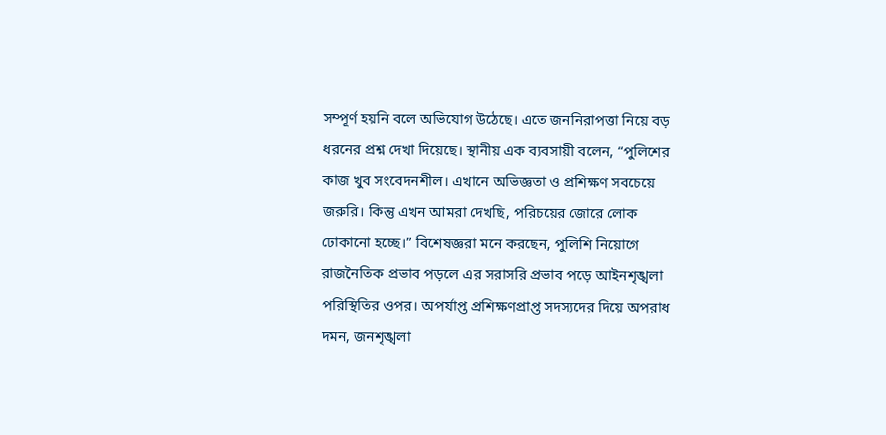সম্পূর্ণ হয়নি বলে অভিযোগ উঠেছে। এতে জননিরাপত্তা নিয়ে বড় ধরনের প্রশ্ন দেখা দিয়েছে। স্থানীয় এক ব্যবসায়ী বলেন, “পুলিশের কাজ খুব সংবেদনশীল। এখানে অভিজ্ঞতা ও প্রশিক্ষণ সবচেয়ে জরুরি। কিন্তু এখন আমরা দেখছি, পরিচয়ের জোরে লোক ঢোকানো হচ্ছে।” বিশেষজ্ঞরা মনে করছেন, পুলিশি নিয়োগে রাজনৈতিক প্রভাব পড়লে এর সরাসরি প্রভাব পড়ে আইনশৃঙ্খলা পরিস্থিতির ওপর। অপর্যাপ্ত প্রশিক্ষণপ্রাপ্ত সদস্যদের দিয়ে অপরাধ দমন, জনশৃঙ্খলা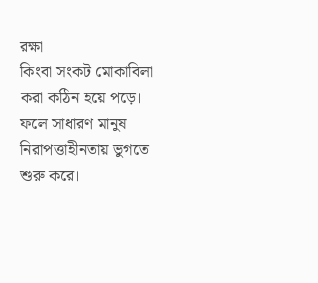রক্ষা
কিংবা সংকট মোকাবিলা করা কঠিন হয়ে পড়ে। ফলে সাধারণ মানুষ নিরাপত্তাহীনতায় ভুগতে শুরু করে।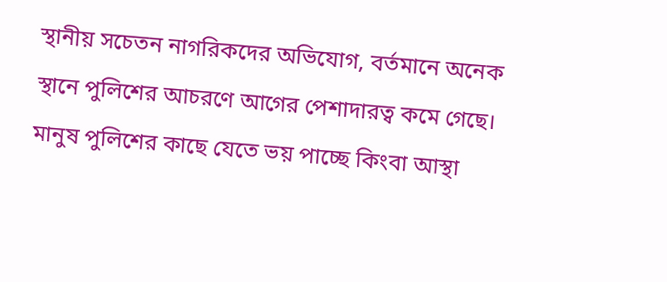স্থানীয় সচেতন নাগরিকদের অভিযোগ, বর্তমানে অনেক স্থানে পুলিশের আচরণে আগের পেশাদারত্ব কমে গেছে। মানুষ পুলিশের কাছে যেতে ভয় পাচ্ছে কিংবা আস্থা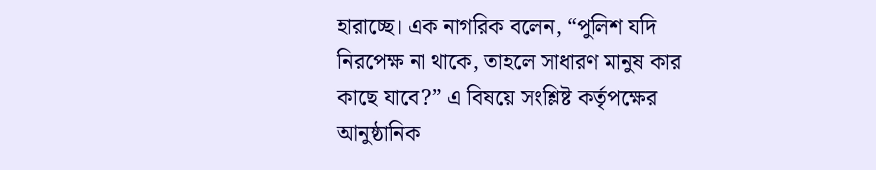হারাচ্ছে। এক নাগরিক বলেন, “পুলিশ যদি নিরপেক্ষ না থাকে, তাহলে সাধারণ মানুষ কার কাছে যাবে?” এ বিষয়ে সংশ্লিষ্ট কর্তৃপক্ষের আনুষ্ঠানিক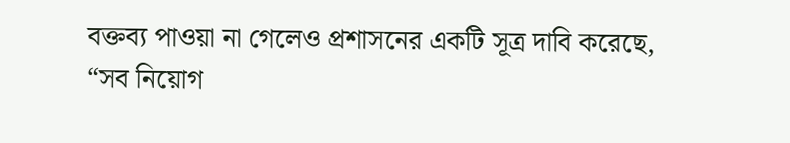বক্তব্য পাওয়া না গেলেও প্রশাসনের একটি সূত্র দাবি করেছে, “সব নিয়োগ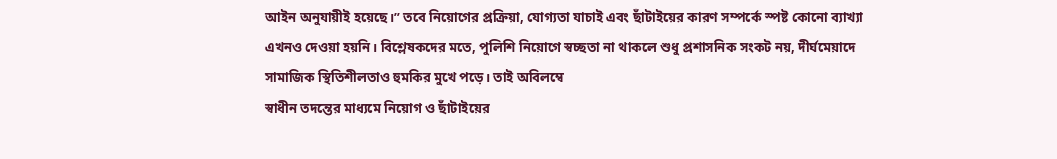আইন অনুযায়ীই হয়েছে।” তবে নিয়োগের প্রক্রিয়া, যোগ্যতা যাচাই এবং ছাঁটাইয়ের কারণ সম্পর্কে স্পষ্ট কোনো ব্যাখ্যা এখনও দেওয়া হয়নি। বিশ্লেষকদের মতে, পুলিশি নিয়োগে স্বচ্ছতা না থাকলে শুধু প্রশাসনিক সংকট নয়, দীর্ঘমেয়াদে সামাজিক স্থিতিশীলতাও হুমকির মুখে পড়ে। তাই অবিলম্বে
স্বাধীন তদন্তের মাধ্যমে নিয়োগ ও ছাঁটাইয়ের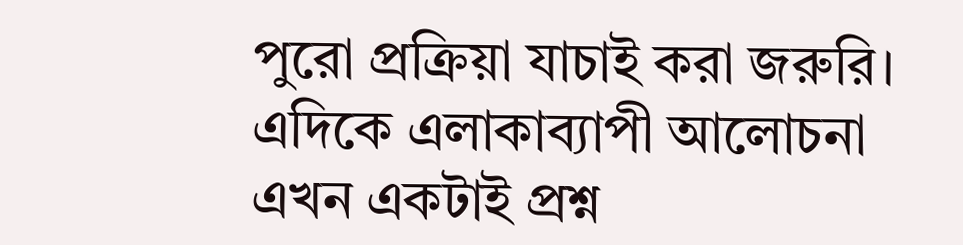পুরো প্রক্রিয়া যাচাই করা জরুরি। এদিকে এলাকাব্যাপী আলোচনা এখন একটাই প্রশ্ন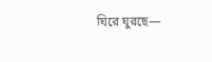ঘিরে ঘুরছে—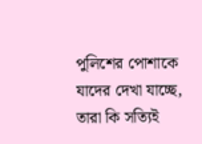পুলিশের পোশাকে যাদের দেখা যাচ্ছে, তারা কি সত্যিই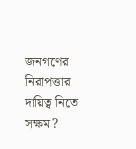জনগণের নিরাপত্তার দায়িত্ব নিতে সক্ষম?